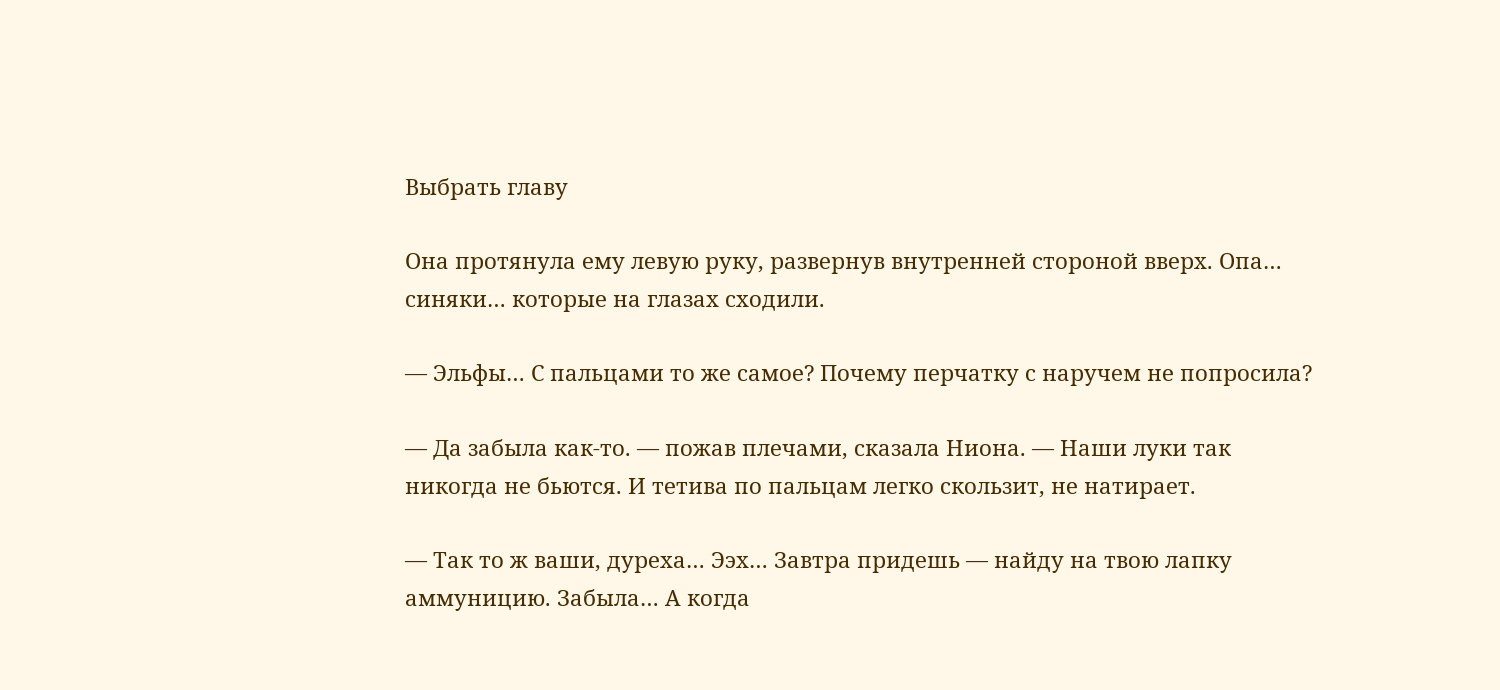Выбрать главу

Она протянула ему левую руку, развернув внутренней стороной вверх. Опа… синяки… которые на глазах сходили.

— Эльфы… С пальцами то же самое? Почему перчатку с наручем не попросила?

— Да забыла как-то. — пожав плечами, сказала Ниона. — Наши луки так никогда не бьются. И тетива по пальцам легко скользит, не натирает.

— Так то ж ваши, дуреха… Ээх… Завтра придешь — найду на твою лапку аммуницию. Забыла… А когда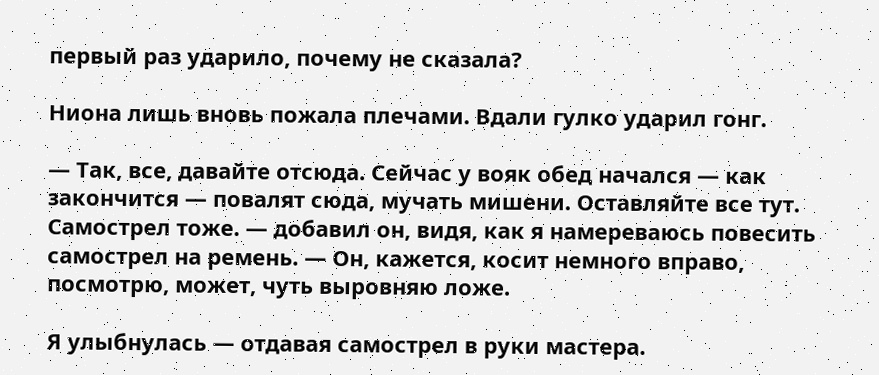первый раз ударило, почему не сказала?

Ниона лишь вновь пожала плечами. Вдали гулко ударил гонг.

— Так, все, давайте отсюда. Сейчас у вояк обед начался — как закончится — повалят сюда, мучать мишени. Оставляйте все тут. Самострел тоже. — добавил он, видя, как я намереваюсь повесить самострел на ремень. — Он, кажется, косит немного вправо, посмотрю, может, чуть выровняю ложе.

Я улыбнулась — отдавая самострел в руки мастера.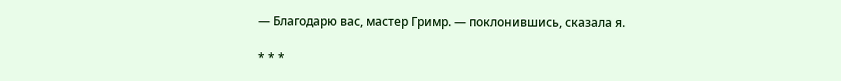— Благодарю вас, мастер Гримр. — поклонившись, сказала я.

* * *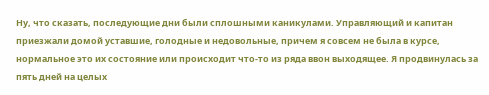Ну, что сказать, последующие дни были сплошными каникулами. Управляющий и капитан приезжали домой уставшие, голодные и недовольные, причем я совсем не была в курсе, нормальное это их состояние или происходит что-то из ряда ввон выходящее. Я продвинулась за пять дней на целых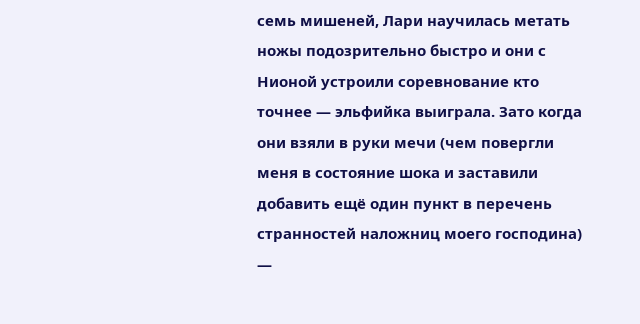семь мишеней, Лари научилась метать ножы подозрительно быстро и они с Нионой устроили соревнование кто точнее — эльфийка выиграла. Зато когда они взяли в руки мечи (чем повергли меня в состояние шока и заставили добавить ещё один пункт в перечень странностей наложниц моего господина) —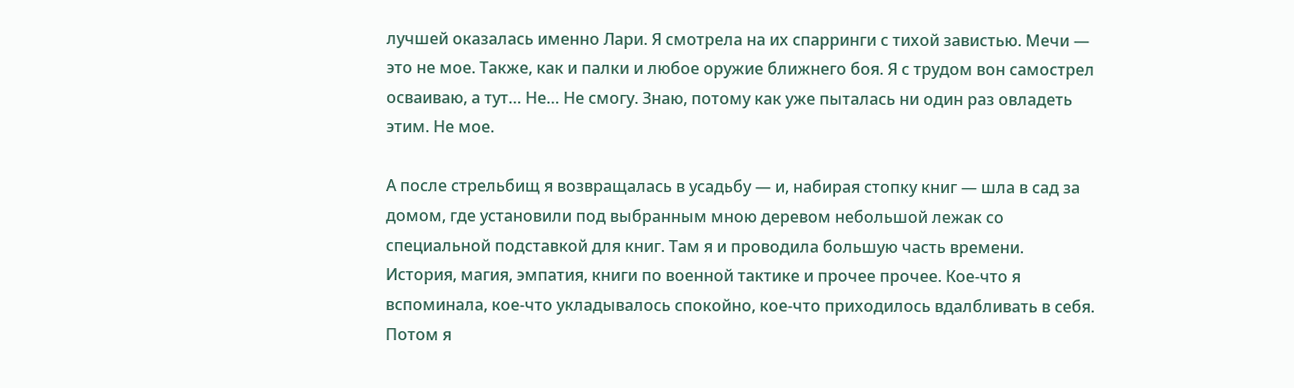лучшей оказалась именно Лари. Я смотрела на их спарринги с тихой завистью. Мечи — это не мое. Также, как и палки и любое оружие ближнего боя. Я с трудом вон самострел осваиваю, а тут… Не… Не смогу. Знаю, потому как уже пыталась ни один раз овладеть этим. Не мое.

А после стрельбищ я возвращалась в усадьбу — и, набирая стопку книг — шла в сад за домом, где установили под выбранным мною деревом небольшой лежак со специальной подставкой для книг. Там я и проводила большую часть времени. История, магия, эмпатия, книги по военной тактике и прочее прочее. Кое-что я вспоминала, кое-что укладывалось спокойно, кое-что приходилось вдалбливать в себя. Потом я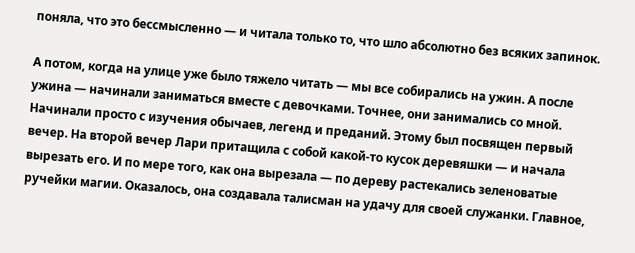поняла, что это бессмысленно — и читала только то, что шло абсолютно без всяких запинок.

А потом, когда на улице уже было тяжело читать — мы все собирались на ужин. А после ужина — начинали заниматься вместе с девочками. Точнее, они занимались со мной. Начинали просто с изучения обычаев, легенд и преданий. Этому был посвящен первый вечер. На второй вечер Лари притащила с собой какой-то кусок деревяшки — и начала вырезать его. И по мере того, как она вырезала — по дереву растекались зеленоватые ручейки магии. Оказалось, она создавала талисман на удачу для своей служанки. Главное,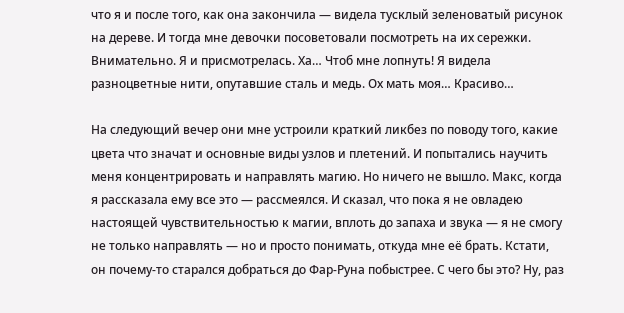что я и после того, как она закончила — видела тусклый зеленоватый рисунок на дереве. И тогда мне девочки посоветовали посмотреть на их сережки. Внимательно. Я и присмотрелась. Ха… Чтоб мне лопнуть! Я видела разноцветные нити, опутавшие сталь и медь. Ох мать моя… Красиво…

На следующий вечер они мне устроили краткий ликбез по поводу того, какие цвета что значат и основные виды узлов и плетений. И попытались научить меня концентрировать и направлять магию. Но ничего не вышло. Макс, когда я рассказала ему все это — рассмеялся. И сказал, что пока я не овладею настоящей чувствительностью к магии, вплоть до запаха и звука — я не смогу не только направлять — но и просто понимать, откуда мне её брать. Кстати, он почему-то старался добраться до Фар-Руна побыстрее. С чего бы это? Ну, раз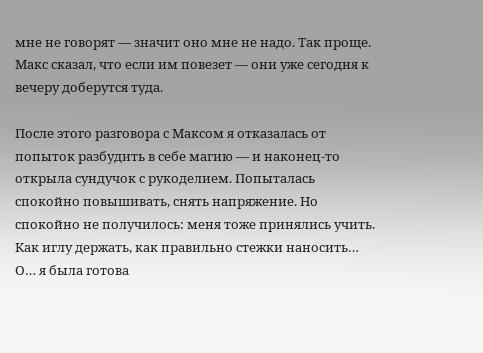мне не говорят — значит оно мне не надо. Так проще. Макс сказал, что если им повезет — они уже сегодня к вечеру доберутся туда.

После этого разговора с Максом я отказалась от попыток разбудить в себе магию — и наконец-то открыла сундучок с рукоделием. Попыталась спокойно повышивать, снять напряжение. Но спокойно не получилось: меня тоже принялись учить. Как иглу держать, как правильно стежки наносить… О… я была готова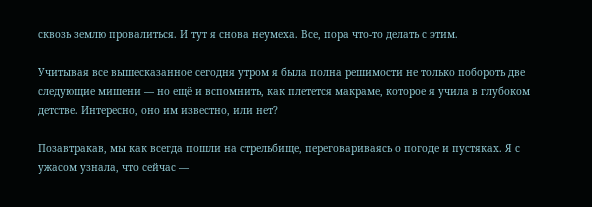сквозь землю провалиться. И тут я снова неумеха. Все, пора что-то делать с этим.

Учитывая все вышесказанное сегодня утром я была полна решимости не только побороть две следующие мишени — но ещё и вспомнить, как плетется макраме, которое я учила в глубоком детстве. Интересно, оно им известно, или нет?

Позавтракав, мы как всегда пошли на стрельбище, переговариваясь о погоде и пустяках. Я с ужасом узнала, что сейчас —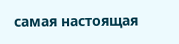самая настоящая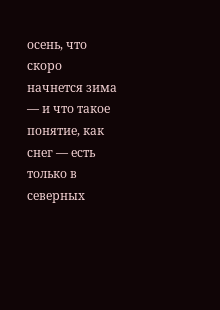осень, что скоро начнется зима — и что такое понятие, как снег — есть только в северных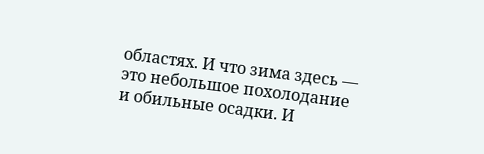областях. И что зима здесь — это небольшое похолодание и обильные осадки. И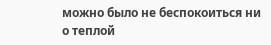можно было не беспокоиться ни о теплой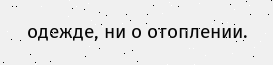одежде, ни о отоплении.